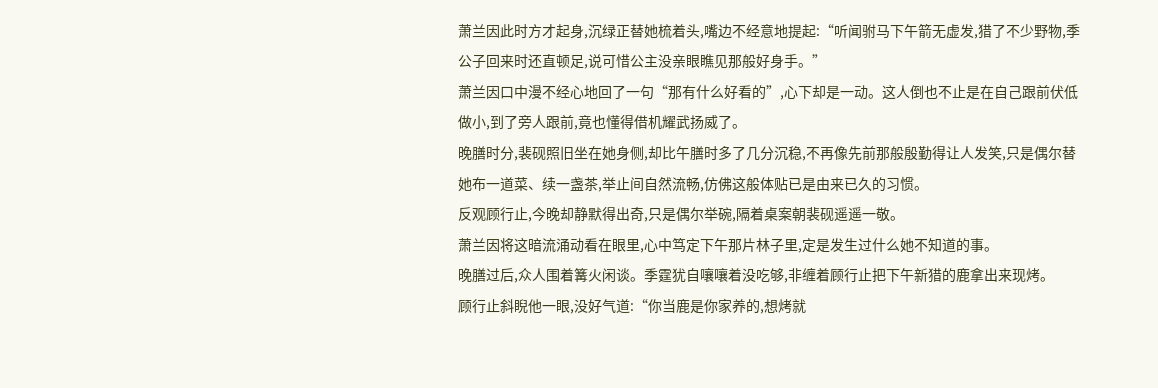萧兰因此时方才起身,沉绿正替她梳着头,嘴边不经意地提起:“听闻驸马下午箭无虚发,猎了不少野物,季公子回来时还直顿足,说可惜公主没亲眼瞧见那般好身手。”
萧兰因口中漫不经心地回了一句“那有什么好看的”,心下却是一动。这人倒也不止是在自己跟前伏低做小,到了旁人跟前,竟也懂得借机耀武扬威了。
晚膳时分,裴砚照旧坐在她身侧,却比午膳时多了几分沉稳,不再像先前那般殷勤得让人发笑,只是偶尔替她布一道菜、续一盏茶,举止间自然流畅,仿佛这般体贴已是由来已久的习惯。
反观顾行止,今晚却静默得出奇,只是偶尔举碗,隔着桌案朝裴砚遥遥一敬。
萧兰因将这暗流涌动看在眼里,心中笃定下午那片林子里,定是发生过什么她不知道的事。
晚膳过后,众人围着篝火闲谈。季霆犹自嚷嚷着没吃够,非缠着顾行止把下午新猎的鹿拿出来现烤。
顾行止斜睨他一眼,没好气道:“你当鹿是你家养的,想烤就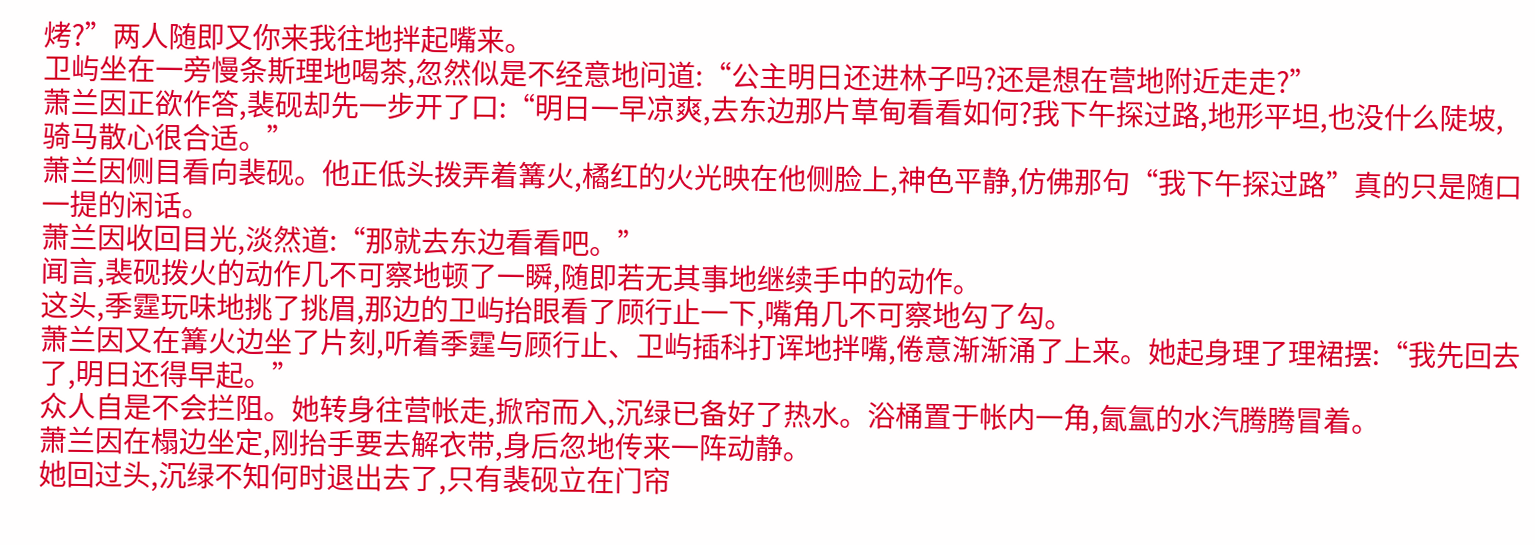烤?”两人随即又你来我往地拌起嘴来。
卫屿坐在一旁慢条斯理地喝茶,忽然似是不经意地问道:“公主明日还进林子吗?还是想在营地附近走走?”
萧兰因正欲作答,裴砚却先一步开了口:“明日一早凉爽,去东边那片草甸看看如何?我下午探过路,地形平坦,也没什么陡坡,骑马散心很合适。”
萧兰因侧目看向裴砚。他正低头拨弄着篝火,橘红的火光映在他侧脸上,神色平静,仿佛那句“我下午探过路”真的只是随口一提的闲话。
萧兰因收回目光,淡然道:“那就去东边看看吧。”
闻言,裴砚拨火的动作几不可察地顿了一瞬,随即若无其事地继续手中的动作。
这头,季霆玩味地挑了挑眉,那边的卫屿抬眼看了顾行止一下,嘴角几不可察地勾了勾。
萧兰因又在篝火边坐了片刻,听着季霆与顾行止、卫屿插科打诨地拌嘴,倦意渐渐涌了上来。她起身理了理裙摆:“我先回去了,明日还得早起。”
众人自是不会拦阻。她转身往营帐走,掀帘而入,沉绿已备好了热水。浴桶置于帐内一角,氤氲的水汽腾腾冒着。
萧兰因在榻边坐定,刚抬手要去解衣带,身后忽地传来一阵动静。
她回过头,沉绿不知何时退出去了,只有裴砚立在门帘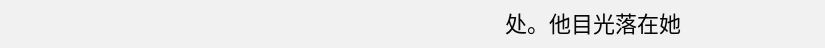处。他目光落在她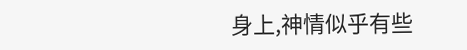身上,神情似乎有些